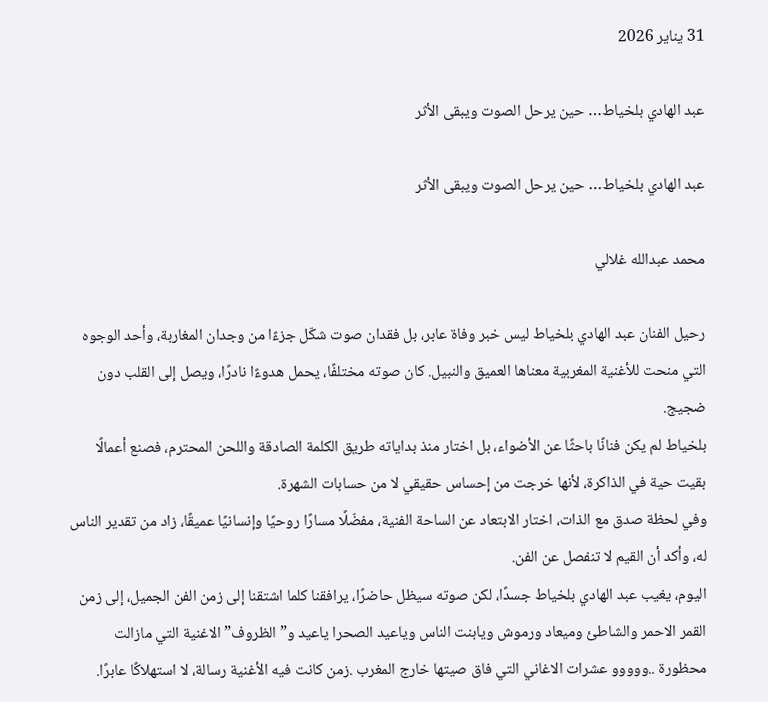31 يناير 2026

عبد الهادي بلخياط… حين يرحل الصوت ويبقى الأثر

عبد الهادي بلخياط… حين يرحل الصوت ويبقى الأثر

محمد عبدالله غلالي

رحيل الفنان عبد الهادي بلخياط ليس خبر وفاة عابر، بل فقدان صوت شكّل جزءًا من وجدان المغاربة، وأحد الوجوه التي منحت للأغنية المغربية معناها العميق والنبيل. كان صوته مختلفًا، يحمل هدوءًا نادرًا، ويصل إلى القلب دون ضجيج.
بلخياط لم يكن فنانًا باحثًا عن الأضواء، بل اختار منذ بداياته طريق الكلمة الصادقة واللحن المحترم، فصنع أعمالًا بقيت حية في الذاكرة، لأنها خرجت من إحساس حقيقي لا من حسابات الشهرة.
وفي لحظة صدق مع الذات، اختار الابتعاد عن الساحة الفنية، مفضّلًا مسارًا روحيًا وإنسانيًا عميقًا، زاد من تقدير الناس له، وأكد أن القيم لا تنفصل عن الفن.
اليوم، يغيب عبد الهادي بلخياط جسدًا، لكن صوته سيظل حاضرًا، يرافقنا كلما اشتقنا إلى زمن الفن الجميل، إلى زمن القمر الاحمر والشاطئ وميعاد ورموش ويابنت الناس وياعيد الصحرا ياعيد و”الظروف” الاغنية التي مازالت محظورة ..ووووو عشرات الاغاني التي فاق صيتها خارج المغرب .زمن كانت فيه الأغنية رسالة، لا استهلاكًا عابرًا.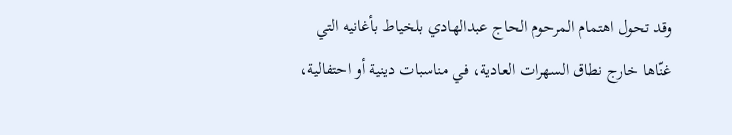وقد تحول اهتمام المرحوم الحاج عبدالهادي بلخياط بأغانيه التي غنّاها خارج نطاق السهرات العادية، في مناسبات دينية أو احتفالية،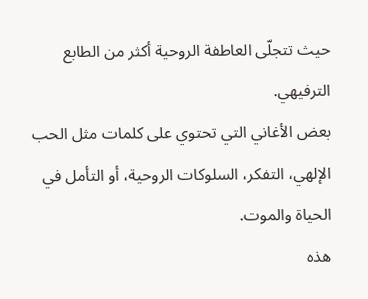حيث تتجلّى العاطفة الروحية أكثر من الطابع الترفيهي.
بعض الأغاني التي تحتوي على كلمات مثل الحب الإلهي، التفكر، السلوكات الروحية، أو التأمل في الحياة والموت.
هذه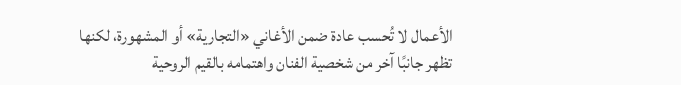الأعمال لا تُحسب عادة ضمن الأغاني «التجارية» أو المشهورة، لكنها تظهر جانبًا آخر من شخصية الفنان واهتمامه بالقيم الروحية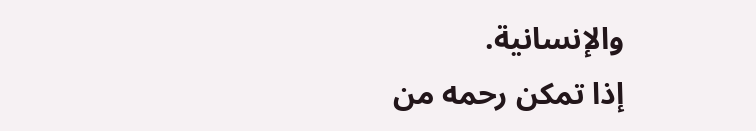والإنسانية.
إذا تمكن رحمه من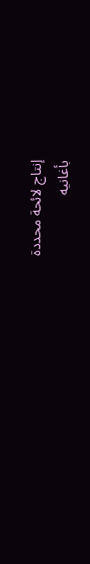إنتاج لائحة محددة
بأغانيه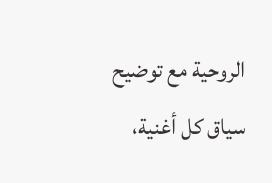الروحية مع توضيح سياق كل أغنية،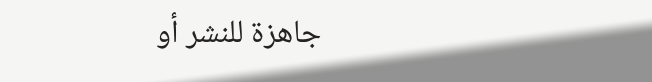جاهزة للنشر أو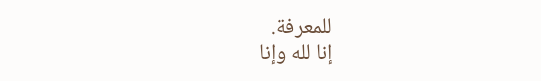للمعرفة.
إنا لله وإنا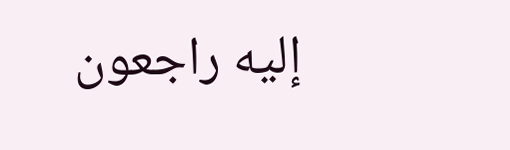إليه راجعون